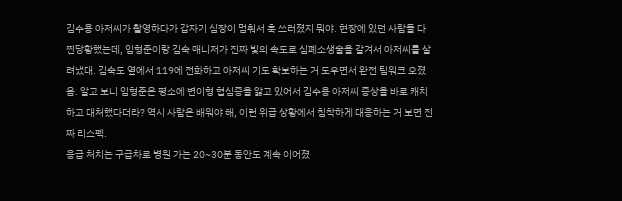김수용 아저씨가 촬영하다가 갑자기 심장이 멈춰서 훅 쓰러졌지 뭐야. 현장에 있던 사람들 다 찐당황했는데, 임형준이랑 김숙 매니저가 진짜 빛의 속도로 심폐소생술을 갈겨서 아저씨를 살려냈대. 김숙도 옆에서 119에 전화하고 아저씨 기도 확보하는 거 도우면서 완전 팀워크 오졌음. 알고 보니 임형준은 평소에 변이형 협심증을 앓고 있어서 김수용 아저씨 증상을 바로 캐치하고 대처했다더라? 역시 사람은 배워야 해, 이런 위급 상황에서 침착하게 대응하는 거 보면 진짜 리스펙.
응급 처치는 구급차로 병원 가는 20~30분 동안도 계속 이어졌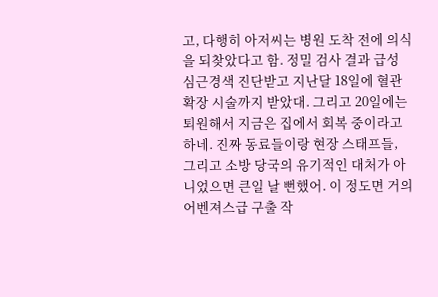고, 다행히 아저씨는 병원 도착 전에 의식을 되찾았다고 함. 정밀 검사 결과 급성 심근경색 진단받고 지난달 18일에 혈관 확장 시술까지 받았대. 그리고 20일에는 퇴원해서 지금은 집에서 회복 중이라고 하네. 진짜 동료들이랑 현장 스태프들, 그리고 소방 당국의 유기적인 대처가 아니었으면 큰일 날 뻔했어. 이 정도면 거의 어벤져스급 구출 작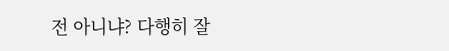전 아니냐? 다행히 잘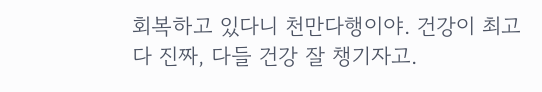회복하고 있다니 천만다행이야. 건강이 최고다 진짜, 다들 건강 잘 챙기자고.